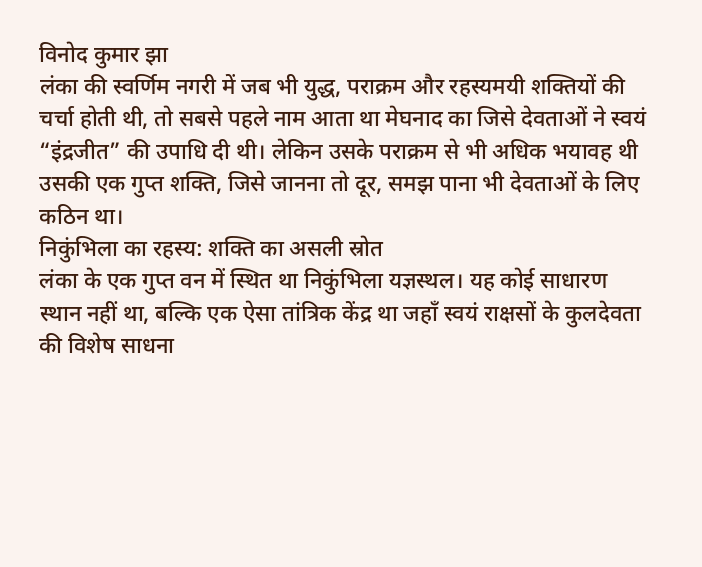विनोद कुमार झा
लंका की स्वर्णिम नगरी में जब भी युद्ध, पराक्रम और रहस्यमयी शक्तियों की चर्चा होती थी, तो सबसे पहले नाम आता था मेघनाद का जिसे देवताओं ने स्वयं “इंद्रजीत” की उपाधि दी थी। लेकिन उसके पराक्रम से भी अधिक भयावह थी उसकी एक गुप्त शक्ति, जिसे जानना तो दूर, समझ पाना भी देवताओं के लिए कठिन था।
निकुंभिला का रहस्य: शक्ति का असली स्रोत
लंका के एक गुप्त वन में स्थित था निकुंभिला यज्ञस्थल। यह कोई साधारण स्थान नहीं था, बल्कि एक ऐसा तांत्रिक केंद्र था जहाँ स्वयं राक्षसों के कुलदेवता की विशेष साधना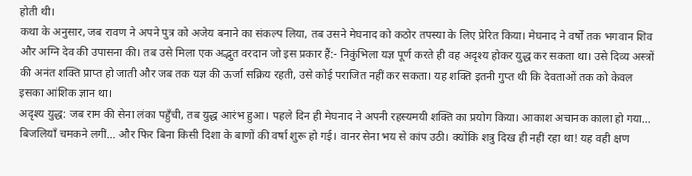होती थी।
कथा के अनुसार, जब रावण ने अपने पुत्र को अजेय बनाने का संकल्प लिया, तब उसने मेघनाद को कठोर तपस्या के लिए प्रेरित किया। मेघनाद ने वर्षों तक भगवान शिव और अग्नि देव की उपासना की। तब उसे मिला एक अद्भुत वरदान जो इस प्रकार हैं:- निकुंभिला यज्ञ पूर्ण करते ही वह अदृश्य होकर युद्ध कर सकता था। उसे दिव्य अस्त्रों की अनंत शक्ति प्राप्त हो जाती और जब तक यज्ञ की ऊर्जा सक्रिय रहती, उसे कोई पराजित नहीं कर सकता। यह शक्ति इतनी गुप्त थी कि देवताओं तक को केवल इसका आंशिक ज्ञान था।
अदृश्य युद्ध: जब राम की सेना लंका पहुँची, तब युद्ध आरंभ हुआ। पहले दिन ही मेघनाद ने अपनी रहस्यमयी शक्ति का प्रयोग किया। आकाश अचानक काला हो गया… बिजलियाँ चमकने लगीं… और फिर बिना किसी दिशा के बाणों की वर्षा शुरू हो गई। वानर सेना भय से कांप उठी। क्योंकि शत्रु दिख ही नहीं रहा था! यह वही क्षण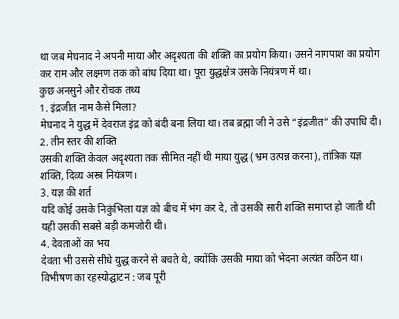था जब मेघनाद ने अपनी माया और अदृश्यता की शक्ति का प्रयोग किया। उसने नागपाश का प्रयोग कर राम और लक्ष्मण तक को बांध दिया था। पूरा युद्धक्षेत्र उसके नियंत्रण में था।
कुछ अनसुने और रोचक तथ्य
1. इंद्रजीत नाम कैसे मिला?
मेघनाद ने युद्ध में देवराज इंद्र को बंदी बना लिया था। तब ब्रह्मा जी ने उसे “इंद्रजीत” की उपाधि दी।
2. तीन स्तर की शक्ति
उसकी शक्ति केवल अदृश्यता तक सीमित नहीं थी माया युद्ध (भ्रम उत्पन्न करना), तांत्रिक यज्ञ शक्ति, दिव्य अस्त्र नियंत्रण।
3. यज्ञ की शर्त
यदि कोई उसके निकुंभिला यज्ञ को बीच में भंग कर दे, तो उसकी सारी शक्ति समाप्त हो जाती थी यही उसकी सबसे बड़ी कमजोरी थी।
4. देवताओं का भय
देवता भी उससे सीधे युद्ध करने से बचते थे, क्योंकि उसकी माया को भेदना अत्यंत कठिन था।
विभीषण का रहस्योद्घाटन : जब पूरी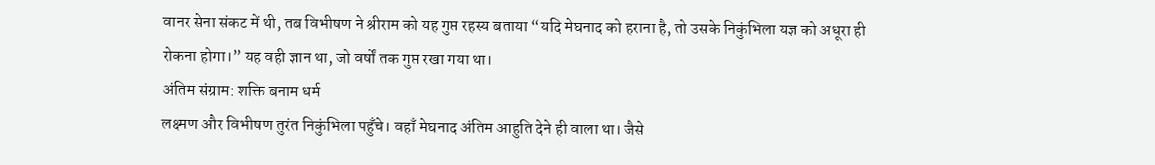वानर सेना संकट में थी, तब विभीषण ने श्रीराम को यह गुप्त रहस्य बताया “यदि मेघनाद को हराना है, तो उसके निकुंभिला यज्ञ को अधूरा ही रोकना होगा।” यह वही ज्ञान था, जो वर्षों तक गुप्त रखा गया था।
अंतिम संग्राम: शक्ति बनाम धर्म
लक्ष्मण और विभीषण तुरंत निकुंभिला पहुँचे। वहाँ मेघनाद अंतिम आहुति देने ही वाला था। जैसे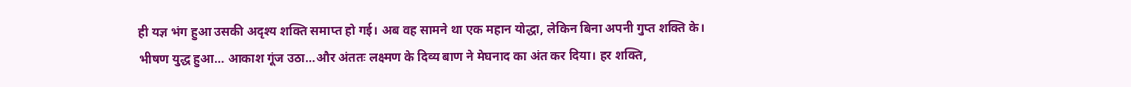ही यज्ञ भंग हुआ उसकी अदृश्य शक्ति समाप्त हो गई। अब वह सामने था एक महान योद्धा, लेकिन बिना अपनी गुप्त शक्ति के।
भीषण युद्ध हुआ… आकाश गूंज उठा…और अंततः लक्ष्मण के दिव्य बाण ने मेघनाद का अंत कर दिया। हर शक्ति,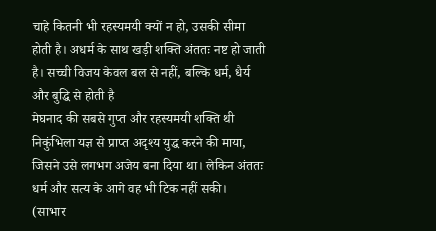चाहे कितनी भी रहस्यमयी क्यों न हो, उसकी सीमा होती है। अधर्म के साथ खड़ी शक्ति अंततः नष्ट हो जाती है। सच्ची विजय केवल बल से नहीं, बल्कि धर्म, धैर्य और बुद्धि से होती है
मेघनाद की सबसे गुप्त और रहस्यमयी शक्ति थी निकुंभिला यज्ञ से प्राप्त अदृश्य युद्ध करने की माया, जिसने उसे लगभग अजेय बना दिया था। लेकिन अंततः धर्म और सत्य के आगे वह भी टिक नहीं सकी।
(साभार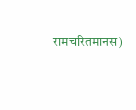रामचरितमानस)